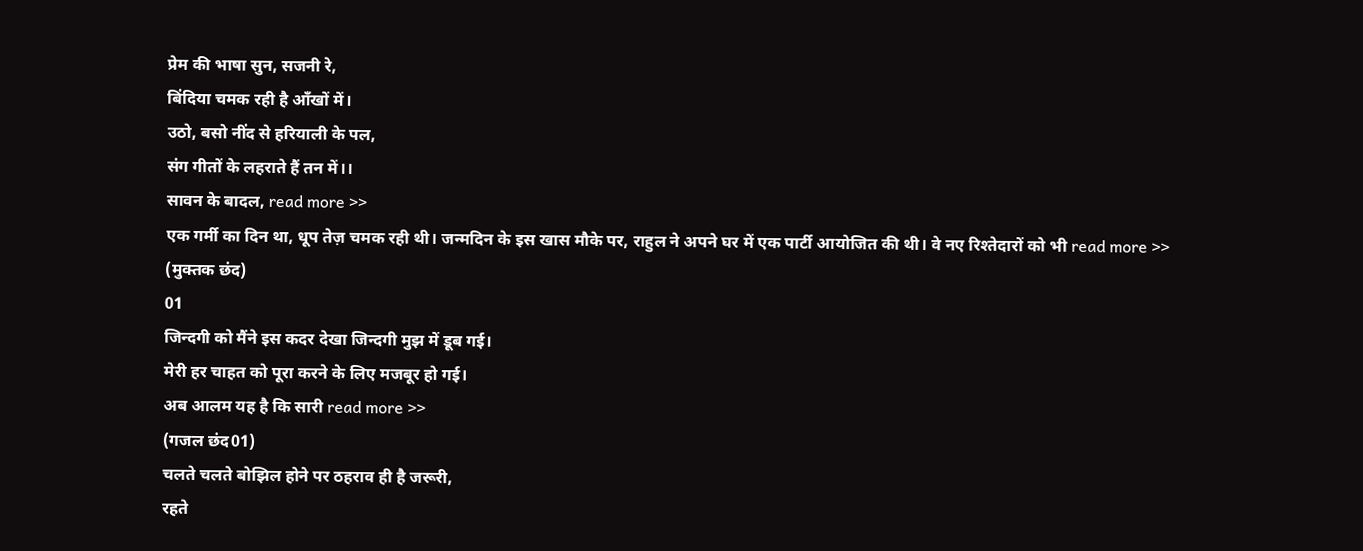प्रेम की भाषा सुन, सजनी रे,
बिंदिया चमक रही है आँखों में।
उठो, बसो नींद से हरियाली के पल,
संग गीतों के लहराते हैं तन में।।
सावन के बादल, read more >>
एक गर्मी का दिन था, धूप तेज़ चमक रही थी। जन्मदिन के इस खास मौके पर, राहुल ने अपने घर में एक पार्टी आयोजित की थी। वे नए रिश्तेदारों को भी read more >>
(मुक्तक छंद)
01
जिन्दगी को मैंने इस कदर देखा जिन्दगी मुझ में डूब गई।
मेरी हर चाहत को पूरा करने के लिए मजबूर हो गई।
अब आलम यह है कि सारी read more >>
(गजल छंद01)
चलते चलते बोझिल होने पर ठहराव ही है जरूरी,
रहते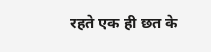रहते एक ही छत के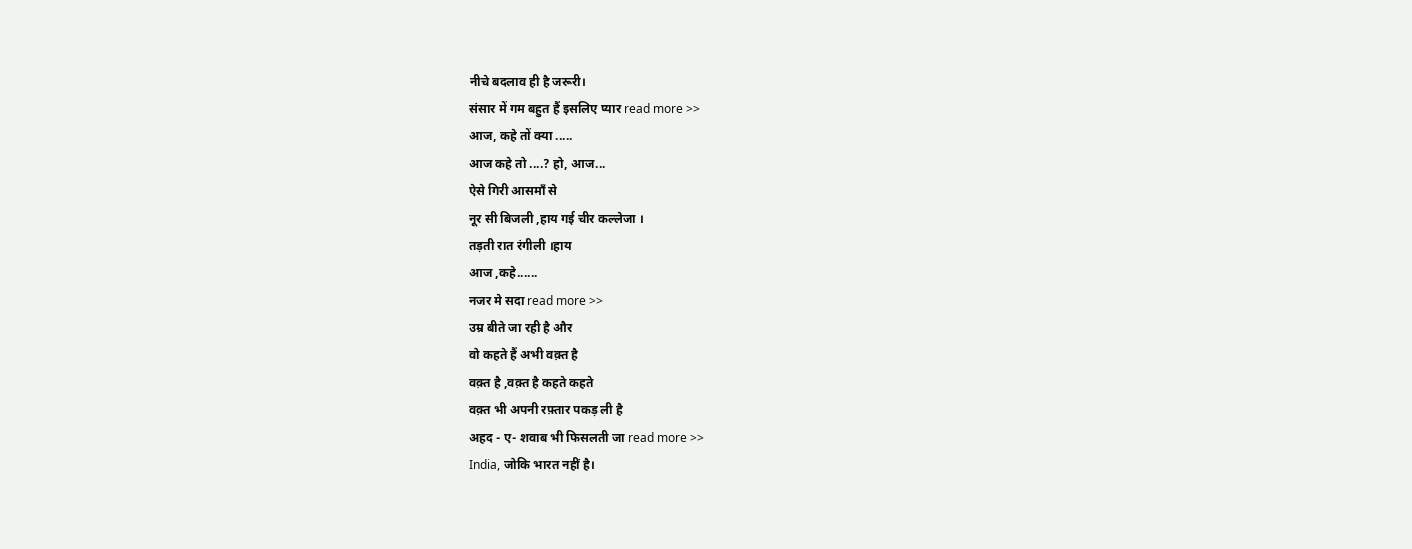नीचे बदलाव ही है जरूरी।
संसार में गम बहुत हैं इसलिए प्यार read more >>
आज, कहे तों क्या .....
आज कहे तो ....? हो, आज...
ऐसे गिरी आसमाँ से
नूर सी बिजली ,हाय गई चीर कल्लेजा ।
तड़ती रात रंगीली ।हाय
आज ,कहे......
नजर मे सदा read more >>
उम्र बीते जा रही है और
वो कहते हैं अभी वक़्त है
वक़्त है ,वक़्त है कहते कहते
वक़्त भी अपनी रफ़्तार पकड़ ली है
अहद - ए- शवाब भी फिसलती जा read more >>
India, जोकि भारत नहीं है।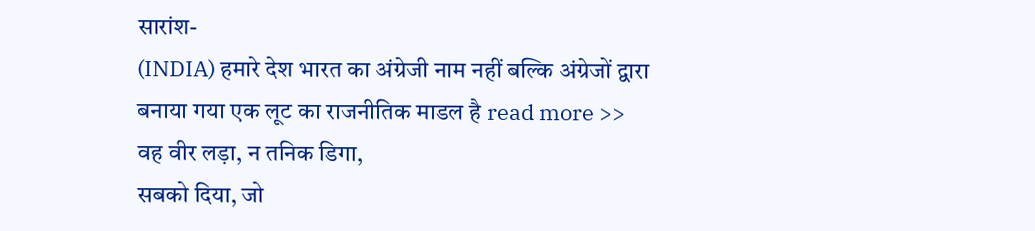सारांश-
(INDIA) हमारे देश भारत का अंग्रेजी नाम नहीं बल्कि अंग्रेजों द्वारा बनाया गया एक लूट का राजनीतिक माडल है read more >>
वह वीर लड़ा, न तनिक डिगा,
सबको दिया, जो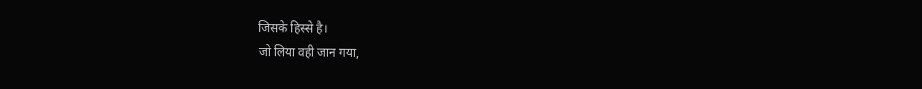जिसके हिस्से है।
जो लिया वही जान गया,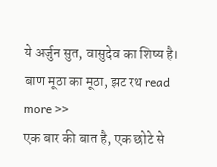ये अर्जुन सुत, वासुदेव का शिष्य है।
बाण मूठा का मूठा, झट रथ read more >>
एक बार की बात है, एक छोटे से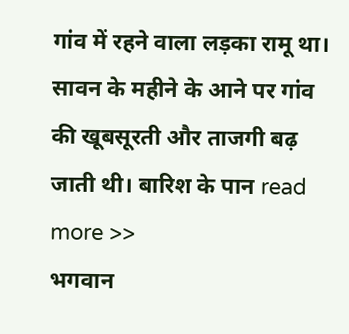गांव में रहने वाला लड़का रामू था। सावन के महीने के आने पर गांव की खूबसूरती और ताजगी बढ़ जाती थी। बारिश के पान read more >>
भगवान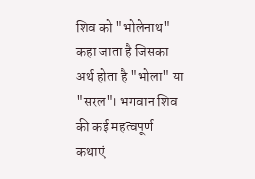शिव को "भोलेनाथ" कहा जाता है जिसका अर्थ होता है "भोला" या "सरल"। भगवान शिव की कई महत्वपूर्ण कथाएं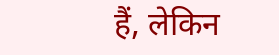हैं, लेकिन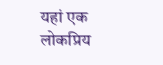यहां एक लोकप्रिय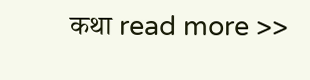कथा read more >>